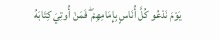يَوْمَ نَدْعُو كُلَّ أُنَاسٍ بِإِمَامِهِمْ ۖ فَمَنْ أُوتِيَ كِتَابَهُ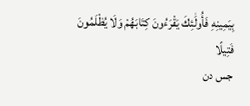بِيَمِينِهِ فَأُولَٰئِكَ يَقْرَءُونَ كِتَابَهُمْ وَلَا يُظْلَمُونَ فَتِيلًا
جس دن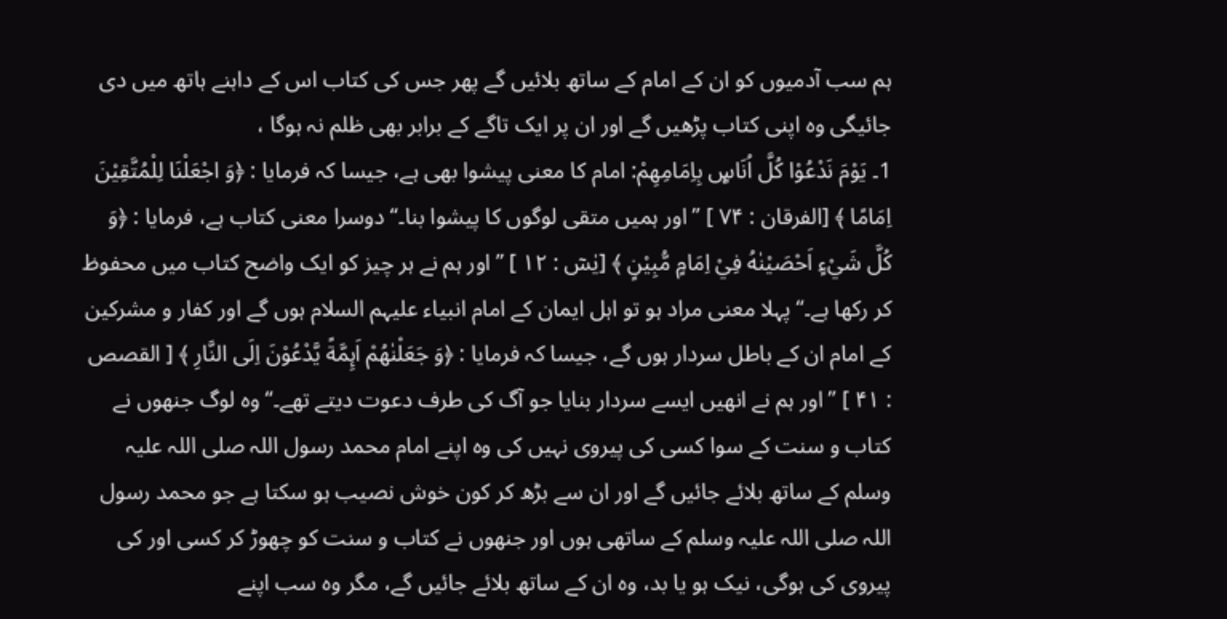ہم سب آدمیوں کو ان کے امام کے ساتھ بلائیں گے پھر جس کی کتاب اس کے داہنے ہاتھ میں دی جائیگی وہ اپنی کتاب پڑھیں گے اور ان پر ایک تاگے کے برابر بھی ظلم نہ ہوگا ،
1۔ يَوْمَ نَدْعُوْا كُلَّ اُنَاسٍۭ بِاِمَامِهِمْ: امام کا معنی پیشوا بھی ہے، جیسا کہ فرمایا : ﴿وَ اجْعَلْنَا لِلْمُتَّقِيْنَ اِمَامًا ﴾ [الفرقان : ۷۴ ] ’’اور ہمیں متقی لوگوں کا پیشوا بنا۔‘‘ دوسرا معنی کتاب ہے، فرمایا : ﴿وَ كُلَّ شَيْءٍ اَحْصَيْنٰهُ فِيْ اِمَامٍ مُّبِيْنٍ ﴾ [یٰسٓ : ۱۲ ] ’’اور ہم نے ہر چیز کو ایک واضح کتاب میں محفوظ کر رکھا ہے۔‘‘ پہلا معنی مراد ہو تو اہل ایمان کے امام انبیاء علیہم السلام ہوں گے اور کفار و مشرکین کے امام ان کے باطل سردار ہوں گے، جیسا کہ فرمایا : ﴿وَ جَعَلْنٰهُمْ اَىِٕمَّةً يَّدْعُوْنَ اِلَى النَّارِ ﴾ [ القصص : ۴۱ ] ’’اور ہم نے انھیں ایسے سردار بنایا جو آگ کی طرف دعوت دیتے تھے۔‘‘ وہ لوگ جنھوں نے کتاب و سنت کے سوا کسی کی پیروی نہیں کی وہ اپنے امام محمد رسول اللہ صلی اللہ علیہ وسلم کے ساتھ بلائے جائیں گے اور ان سے بڑھ کر کون خوش نصیب ہو سکتا ہے جو محمد رسول اللہ صلی اللہ علیہ وسلم کے ساتھی ہوں اور جنھوں نے کتاب و سنت کو چھوڑ کر کسی اور کی پیروی کی ہوگی، نیک ہو یا بد، وہ ان کے ساتھ بلائے جائیں گے، مگر وہ سب اپنے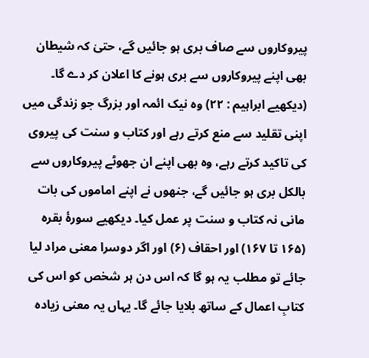پیروکاروں سے صاف بری ہو جائیں گے، حتیٰ کہ شیطان بھی اپنے پیروکاروں سے بری ہونے کا اعلان کر دے گا۔ (دیکھیے ابراہیم : ۲۲) وہ نیک ائمہ اور بزرگ جو زندگی میں اپنی تقلید سے منع کرتے رہے اور کتاب و سنت کی پیروی کی تاکید کرتے رہے، وہ بھی اپنے ان جھوٹے پیروکاروں سے بالکل بری ہو جائیں گے، جنھوں نے اپنے اماموں کی بات مانی نہ کتاب و سنت پر عمل کیا۔ دیکھیے سورۂ بقرہ (۱۶۵ تا ۱۶۷) اور احقاف (۶) اور اگر دوسرا معنی مراد لیا جائے تو مطلب یہ ہو گا کہ اس دن ہر شخص کو اس کی کتابِ اعمال کے ساتھ بلایا جائے گا۔ یہاں یہ معنی زیادہ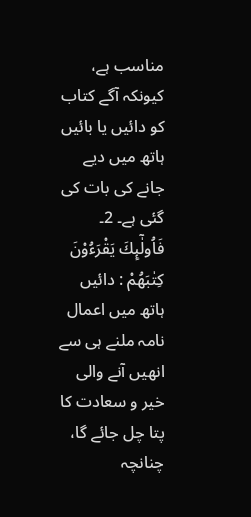مناسب ہے، کیونکہ آگے کتاب کو دائیں یا بائیں ہاتھ میں دیے جانے کی بات کی گئی ہے۔ 2۔ فَاُولٰٓىِٕكَ يَقْرَءُوْنَ كِتٰبَهُمْ : دائیں ہاتھ میں اعمال نامہ ملنے ہی سے انھیں آنے والی خیر و سعادت کا پتا چل جائے گا، چنانچہ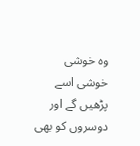وہ خوشی خوشی اسے پڑھیں گے اور دوسروں کو بھی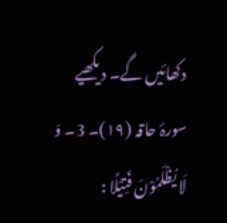دکھائیں گے۔ دیکھیے سورۂ حاقہ (۱۹)۔ 3۔ وَ لَا يُظْلَمُوْنَ فَتِيْلًا :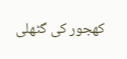کھجور کی گٹھلی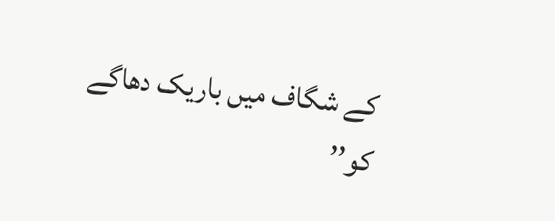کے شگاف میں باریک دھاگے کو’’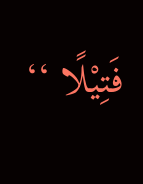فَتِيْلًا ‘‘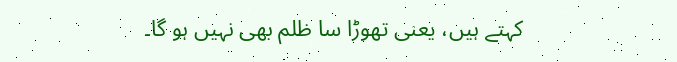کہتے ہیں، یعنی تھوڑا سا ظلم بھی نہیں ہو گا۔